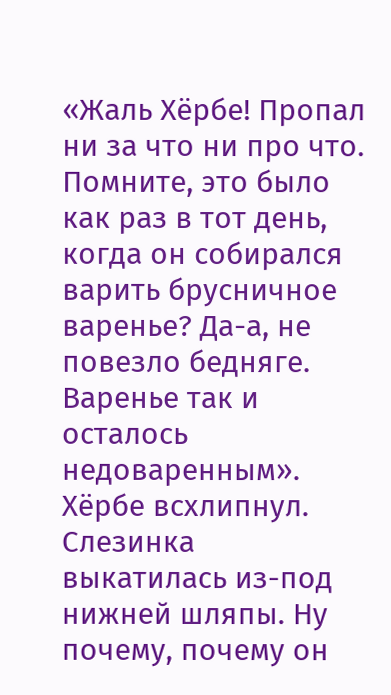«Жаль Хёрбе! Пропал ни за что ни про что. Помните, это было как раз в тот день, когда он собирался варить брусничное варенье? Да-а, не повезло бедняге. Варенье так и осталось недоваренным».
Хёрбе всхлипнул. Слезинка выкатилась из-под нижней шляпы. Ну почему, почему он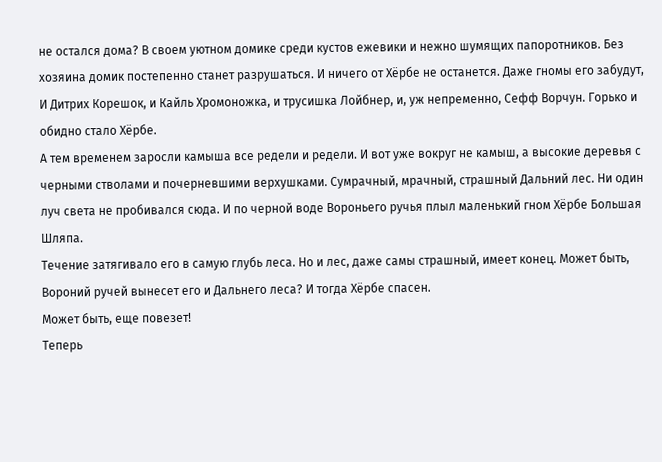не остался дома? В своем уютном домике среди кустов ежевики и нежно шумящих папоротников. Без хозяина домик постепенно станет разрушаться. И ничего от Хёрбе не останется. Даже гномы его забудут, И Дитрих Корешок, и Кайль Хромоножка, и трусишка Лойбнер, и, уж непременно, Сефф Ворчун. Горько и обидно стало Хёрбе.
А тем временем заросли камыша все редели и редели. И вот уже вокруг не камыш, а высокие деревья с черными стволами и почерневшими верхушками. Сумрачный, мрачный, страшный Дальний лес. Ни один луч света не пробивался сюда. И по черной воде Вороньего ручья плыл маленький гном Хёрбе Большая Шляпа.
Течение затягивало его в самую глубь леса. Но и лес, даже самы страшный, имеет конец. Может быть, Вороний ручей вынесет его и Дальнего леса? И тогда Хёрбе спасен.
Может быть, еще повезет!
Теперь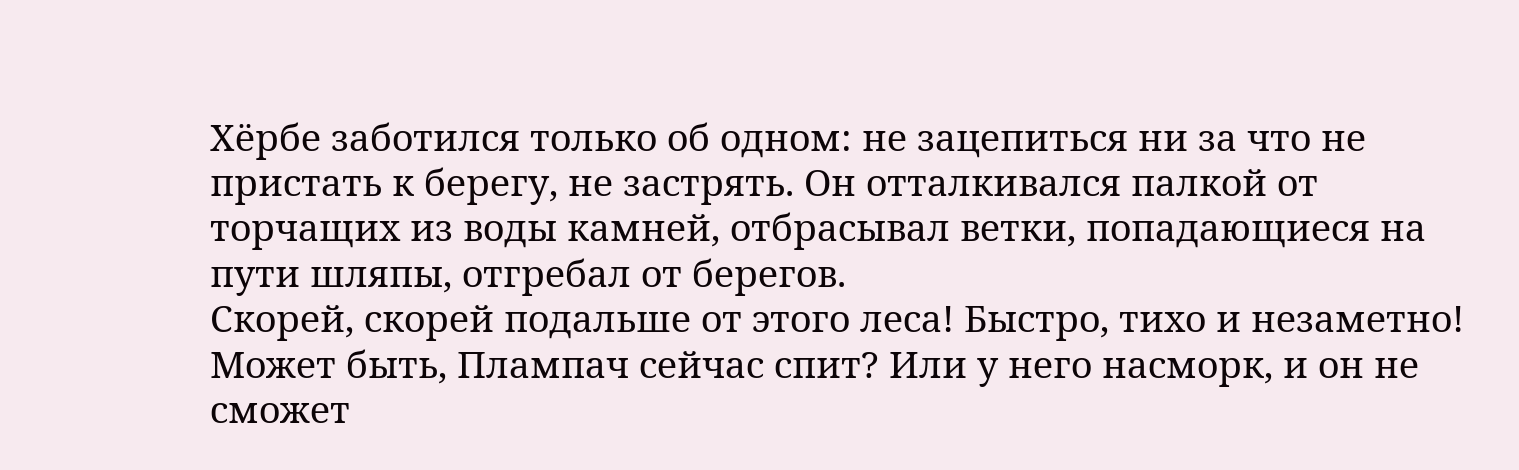Хёрбе заботился только об одном: не зацепиться ни за что не пристать к берегу, не застрять. Он отталкивался палкой от торчащих из воды камней, отбрасывал ветки, попадающиеся на пути шляпы, отгребал от берегов.
Скорей, скорей подальше от этого леса! Быстро, тихо и незаметно! Может быть, Плампач сейчас спит? Или у него насморк, и он не сможет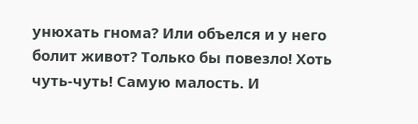унюхать гнома? Или объелся и у него болит живот? Только бы повезло! Хоть чуть-чуть! Самую малость. И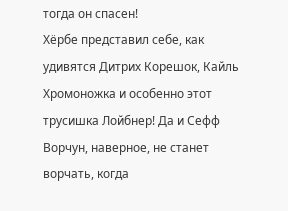тогда он спасен!
Хёрбе представил себе, как удивятся Дитрих Корешок, Кайль Хромоножка и особенно этот трусишка Лойбнер! Да и Сефф Ворчун, наверное, не станет ворчать, когда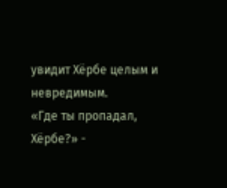увидит Хёрбе целым и невредимым.
«Где ты пропадал, Хёрбе?» -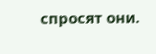спросят они.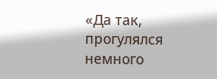«Да так, прогулялся немного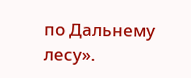по Дальнему лесу».